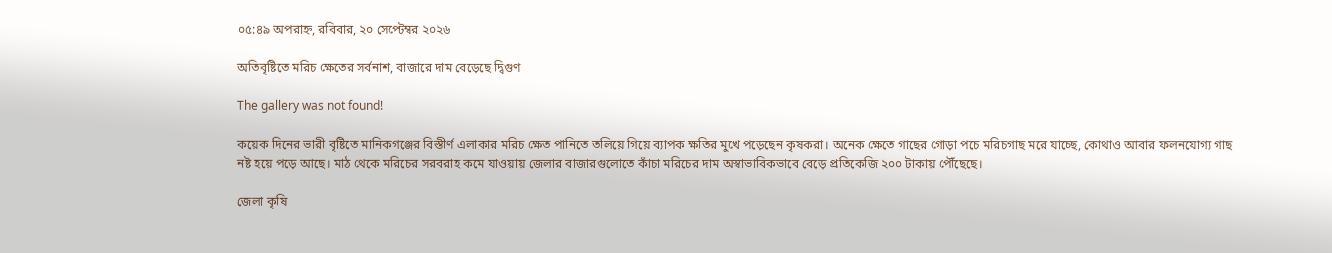০৫:৪৯ অপরাহ্ন, রবিবার, ২০ সেপ্টেম্বর ২০২৬

অতিবৃষ্টিতে মরিচ ক্ষেতের সর্বনাশ, বাজারে দাম বেড়েছে দ্বিগুণ

The gallery was not found!

কয়েক দিনের ভারী বৃষ্টিতে মানিকগঞ্জের বিস্তীর্ণ এলাকার মরিচ ক্ষেত পানিতে তলিয়ে গিয়ে ব্যাপক ক্ষতির মুখে পড়েছেন কৃষকরা। অনেক ক্ষেতে গাছের গোড়া পচে মরিচগাছ মরে যাচ্ছে, কোথাও আবার ফলনযোগ্য গাছ নষ্ট হয়ে পড়ে আছে। মাঠ থেকে মরিচের সরবরাহ কমে যাওয়ায় জেলার বাজারগুলোতে কাঁচা মরিচের দাম অস্বাভাবিকভাবে বেড়ে প্রতিকেজি ২০০ টাকায় পৌঁছেছে।

জেলা কৃষি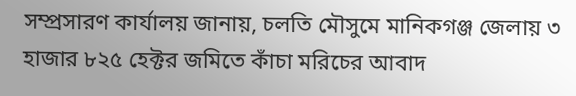সম্প্রসারণ কার্যালয় জানায়, চলতি মৌসুমে মানিকগঞ্জ জেলায় ৩ হাজার ৮২৫ হেক্টর জমিতে কাঁচা মরিচের আবাদ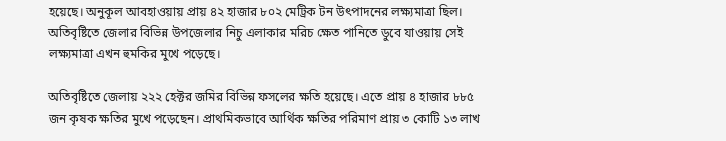হয়েছে। অনুকূল আবহাওয়ায় প্রায় ৪২ হাজার ৮০২ মেট্রিক টন উৎপাদনের লক্ষ্যমাত্রা ছিল। অতিবৃষ্টিতে জেলার বিভিন্ন উপজেলার নিচু এলাকার মরিচ ক্ষেত পানিতে ডুবে যাওয়ায় সেই লক্ষ্যমাত্রা এখন হুমকির মুখে পড়েছে।

অতিবৃষ্টিতে জেলায় ২২২ হেক্টর জমির বিভিন্ন ফসলের ক্ষতি হয়েছে। এতে প্রায় ৪ হাজার ৮৮৫ জন কৃষক ক্ষতির মুখে পড়েছেন। প্রাথমিকভাবে আর্থিক ক্ষতির পরিমাণ প্রায় ৩ কোটি ১৩ লাখ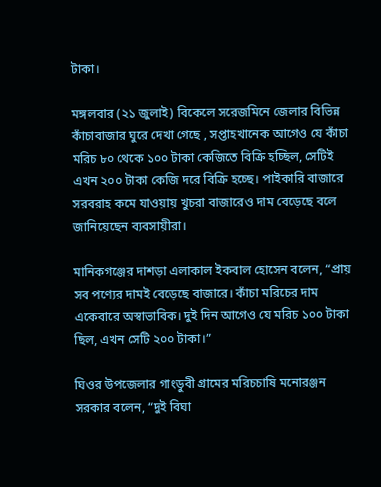টাকা।

মঙ্গলবার (২১ জুলাই) বিকেলে সরেজমিনে জেলার বিভিন্ন কাঁচাবাজার ঘুরে দেখা গেছে , সপ্তাহখানেক আগেও যে কাঁচা মরিচ ৮০ থেকে ১০০ টাকা কেজিতে বিক্রি হচ্ছিল, সেটিই এখন ২০০ টাকা কেজি দরে বিক্রি হচ্ছে। পাইকারি বাজারে সরবরাহ কমে যাওয়ায় খুচরা বাজারেও দাম বেড়েছে বলে জানিয়েছেন ব্যবসায়ীরা।

মানিকগঞ্জের দাশড়া এলাকাল ইকবাল হোসেন বলেন, “প্রায় সব পণ্যের দামই বেড়েছে বাজারে। কাঁচা মরিচের দাম একেবারে অস্বাভাবিক। দুই দিন আগেও যে মরিচ ১০০ টাকা ছিল, এখন সেটি ২০০ টাকা।”

ঘিওর উপজেলার গাংডুবী গ্রামের মরিচচাষি মনোরঞ্জন সরকার বলেন, “দুই বিঘা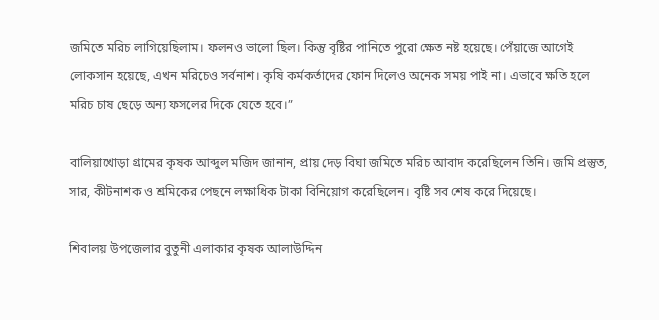জমিতে মরিচ লাগিয়েছিলাম। ফলনও ভালো ছিল। কিন্তু বৃষ্টির পানিতে পুরো ক্ষেত নষ্ট হয়েছে। পেঁয়াজে আগেই লোকসান হয়েছে, এখন মরিচেও সর্বনাশ। কৃষি কর্মকর্তাদের ফোন দিলেও অনেক সময় পাই না। এভাবে ক্ষতি হলে মরিচ চাষ ছেড়ে অন্য ফসলের দিকে যেতে হবে।”

বালিয়াখোড়া গ্রামের কৃষক আব্দুল মজিদ জানান, প্রায় দেড় বিঘা জমিতে মরিচ আবাদ করেছিলেন তিনি। জমি প্রস্তুত, সার, কীটনাশক ও শ্রমিকের পেছনে লক্ষাধিক টাকা বিনিয়োগ করেছিলেন। বৃষ্টি সব শেষ করে দিয়েছে।

শিবালয় উপজেলার বুতুনী এলাকার কৃষক আলাউদ্দিন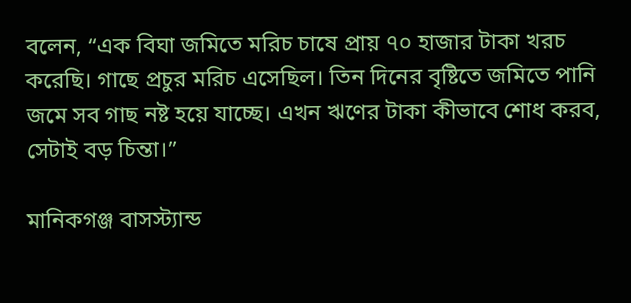বলেন, “এক বিঘা জমিতে মরিচ চাষে প্রায় ৭০ হাজার টাকা খরচ করেছি। গাছে প্রচুর মরিচ এসেছিল। তিন দিনের বৃষ্টিতে জমিতে পানি জমে সব গাছ নষ্ট হয়ে যাচ্ছে। এখন ঋণের টাকা কীভাবে শোধ করব, সেটাই বড় চিন্তা।”

মানিকগঞ্জ বাসস্ট্যান্ড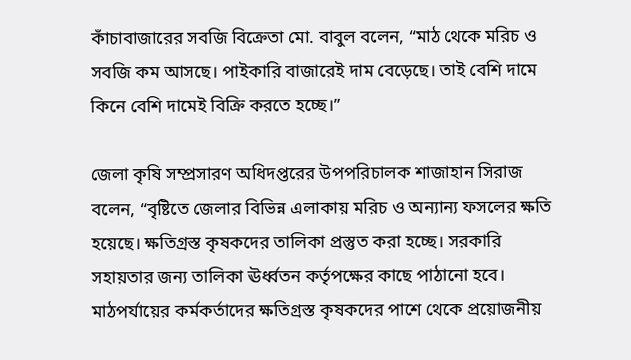কাঁচাবাজারের সবজি বিক্রেতা মো. বাবুল বলেন, “মাঠ থেকে মরিচ ও সবজি কম আসছে। পাইকারি বাজারেই দাম বেড়েছে। তাই বেশি দামে কিনে বেশি দামেই বিক্রি করতে হচ্ছে।”

জেলা কৃষি সম্প্রসারণ অধিদপ্তরের উপপরিচালক শাজাহান সিরাজ বলেন, “বৃষ্টিতে জেলার বিভিন্ন এলাকায় মরিচ ও অন্যান্য ফসলের ক্ষতি হয়েছে। ক্ষতিগ্রস্ত কৃষকদের তালিকা প্রস্তুত করা হচ্ছে। সরকারি সহায়তার জন্য তালিকা ঊর্ধ্বতন কর্তৃপক্ষের কাছে পাঠানো হবে। মাঠপর্যায়ের কর্মকর্তাদের ক্ষতিগ্রস্ত কৃষকদের পাশে থেকে প্রয়োজনীয়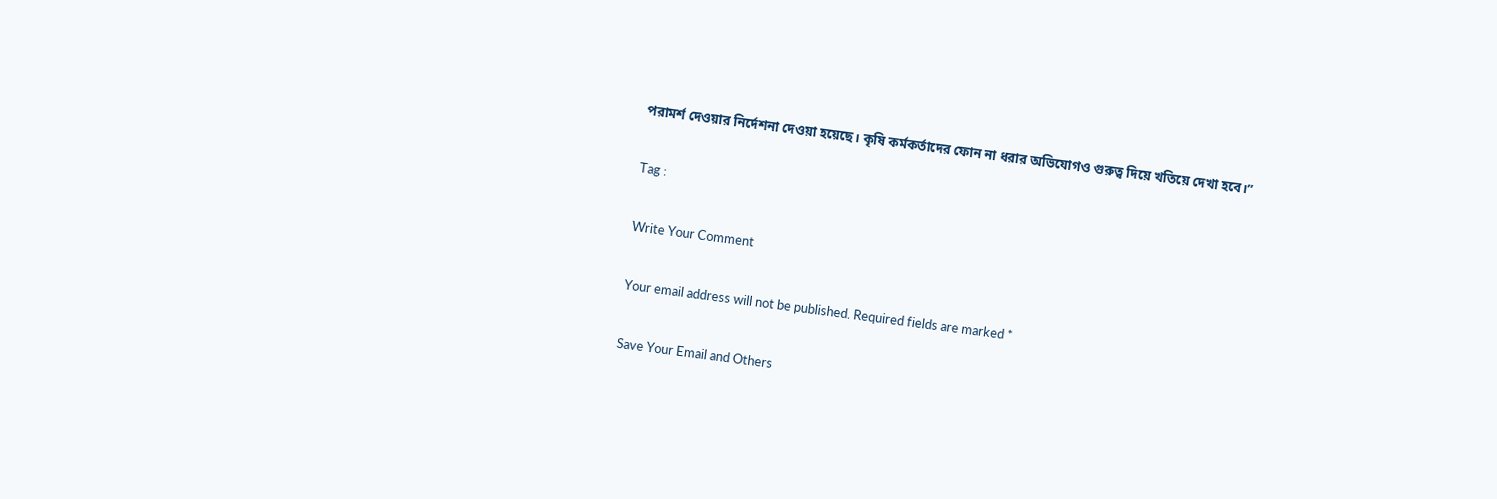পরামর্শ দেওয়ার নির্দেশনা দেওয়া হয়েছে। কৃষি কর্মকর্তাদের ফোন না ধরার অভিযোগও গুরুত্ব দিয়ে খতিয়ে দেখা হবে।”

Tag :

Write Your Comment

Your email address will not be published. Required fields are marked *

Save Your Email and Others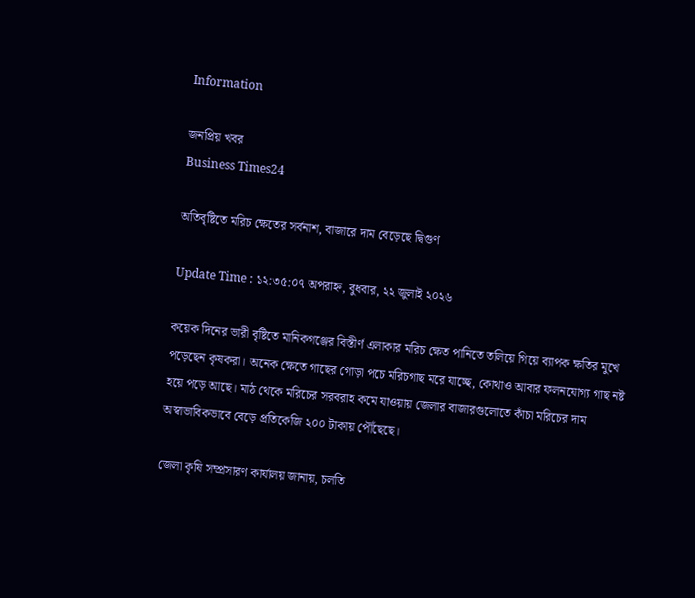Information

জনপ্রিয় খবর
Business Times24

অতিবৃষ্টিতে মরিচ ক্ষেতের সর্বনাশ, বাজারে দাম বেড়েছে দ্বিগুণ

Update Time : ১২:৩৫:০৭ অপরাহ্ন, বুধবার, ২২ জুলাই ২০২৬

কয়েক দিনের ভারী বৃষ্টিতে মানিকগঞ্জের বিস্তীর্ণ এলাকার মরিচ ক্ষেত পানিতে তলিয়ে গিয়ে ব্যাপক ক্ষতির মুখে পড়েছেন কৃষকরা। অনেক ক্ষেতে গাছের গোড়া পচে মরিচগাছ মরে যাচ্ছে, কোথাও আবার ফলনযোগ্য গাছ নষ্ট হয়ে পড়ে আছে। মাঠ থেকে মরিচের সরবরাহ কমে যাওয়ায় জেলার বাজারগুলোতে কাঁচা মরিচের দাম অস্বাভাবিকভাবে বেড়ে প্রতিকেজি ২০০ টাকায় পৌঁছেছে।

জেলা কৃষি সম্প্রসারণ কার্যালয় জানায়, চলতি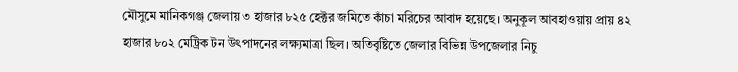মৌসুমে মানিকগঞ্জ জেলায় ৩ হাজার ৮২৫ হেক্টর জমিতে কাঁচা মরিচের আবাদ হয়েছে। অনুকূল আবহাওয়ায় প্রায় ৪২ হাজার ৮০২ মেট্রিক টন উৎপাদনের লক্ষ্যমাত্রা ছিল। অতিবৃষ্টিতে জেলার বিভিন্ন উপজেলার নিচু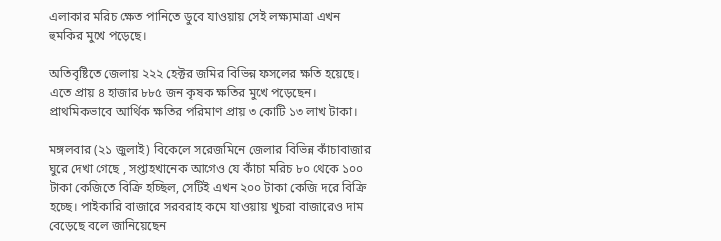এলাকার মরিচ ক্ষেত পানিতে ডুবে যাওয়ায় সেই লক্ষ্যমাত্রা এখন হুমকির মুখে পড়েছে।

অতিবৃষ্টিতে জেলায় ২২২ হেক্টর জমির বিভিন্ন ফসলের ক্ষতি হয়েছে। এতে প্রায় ৪ হাজার ৮৮৫ জন কৃষক ক্ষতির মুখে পড়েছেন। প্রাথমিকভাবে আর্থিক ক্ষতির পরিমাণ প্রায় ৩ কোটি ১৩ লাখ টাকা।

মঙ্গলবার (২১ জুলাই) বিকেলে সরেজমিনে জেলার বিভিন্ন কাঁচাবাজার ঘুরে দেখা গেছে , সপ্তাহখানেক আগেও যে কাঁচা মরিচ ৮০ থেকে ১০০ টাকা কেজিতে বিক্রি হচ্ছিল, সেটিই এখন ২০০ টাকা কেজি দরে বিক্রি হচ্ছে। পাইকারি বাজারে সরবরাহ কমে যাওয়ায় খুচরা বাজারেও দাম বেড়েছে বলে জানিয়েছেন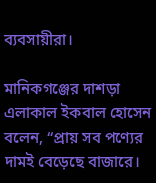ব্যবসায়ীরা।

মানিকগঞ্জের দাশড়া এলাকাল ইকবাল হোসেন বলেন, “প্রায় সব পণ্যের দামই বেড়েছে বাজারে।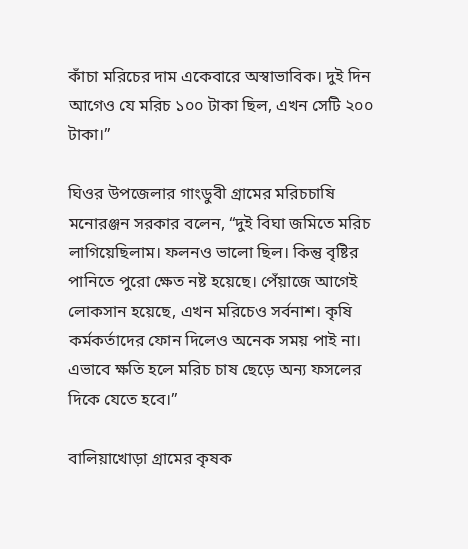কাঁচা মরিচের দাম একেবারে অস্বাভাবিক। দুই দিন আগেও যে মরিচ ১০০ টাকা ছিল, এখন সেটি ২০০ টাকা।”

ঘিওর উপজেলার গাংডুবী গ্রামের মরিচচাষি মনোরঞ্জন সরকার বলেন, “দুই বিঘা জমিতে মরিচ লাগিয়েছিলাম। ফলনও ভালো ছিল। কিন্তু বৃষ্টির পানিতে পুরো ক্ষেত নষ্ট হয়েছে। পেঁয়াজে আগেই লোকসান হয়েছে, এখন মরিচেও সর্বনাশ। কৃষি কর্মকর্তাদের ফোন দিলেও অনেক সময় পাই না। এভাবে ক্ষতি হলে মরিচ চাষ ছেড়ে অন্য ফসলের দিকে যেতে হবে।”

বালিয়াখোড়া গ্রামের কৃষক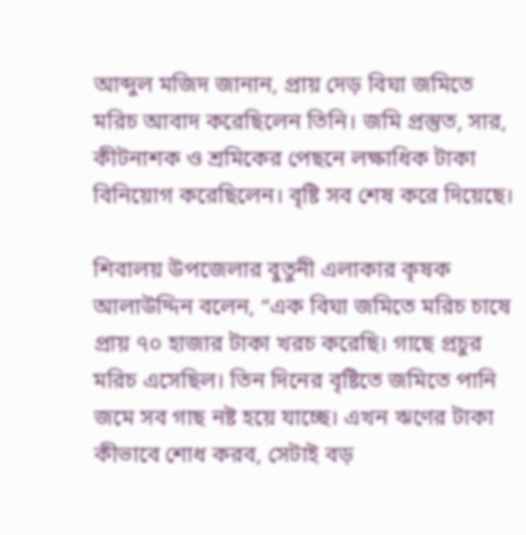আব্দুল মজিদ জানান, প্রায় দেড় বিঘা জমিতে মরিচ আবাদ করেছিলেন তিনি। জমি প্রস্তুত, সার, কীটনাশক ও শ্রমিকের পেছনে লক্ষাধিক টাকা বিনিয়োগ করেছিলেন। বৃষ্টি সব শেষ করে দিয়েছে।

শিবালয় উপজেলার বুতুনী এলাকার কৃষক আলাউদ্দিন বলেন, “এক বিঘা জমিতে মরিচ চাষে প্রায় ৭০ হাজার টাকা খরচ করেছি। গাছে প্রচুর মরিচ এসেছিল। তিন দিনের বৃষ্টিতে জমিতে পানি জমে সব গাছ নষ্ট হয়ে যাচ্ছে। এখন ঋণের টাকা কীভাবে শোধ করব, সেটাই বড়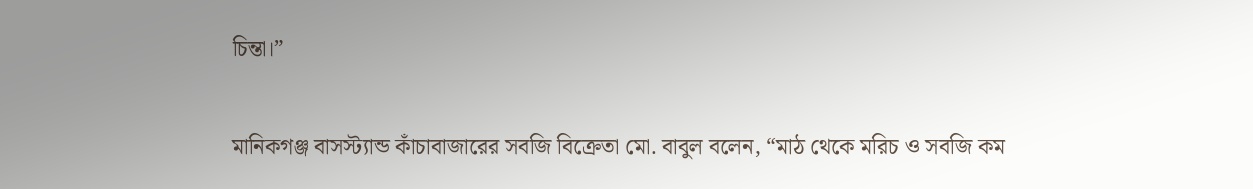চিন্তা।”

মানিকগঞ্জ বাসস্ট্যান্ড কাঁচাবাজারের সবজি বিক্রেতা মো. বাবুল বলেন, “মাঠ থেকে মরিচ ও সবজি কম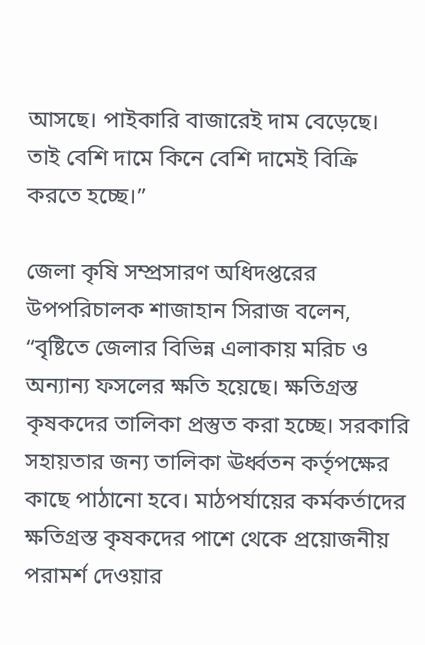আসছে। পাইকারি বাজারেই দাম বেড়েছে। তাই বেশি দামে কিনে বেশি দামেই বিক্রি করতে হচ্ছে।”

জেলা কৃষি সম্প্রসারণ অধিদপ্তরের উপপরিচালক শাজাহান সিরাজ বলেন, “বৃষ্টিতে জেলার বিভিন্ন এলাকায় মরিচ ও অন্যান্য ফসলের ক্ষতি হয়েছে। ক্ষতিগ্রস্ত কৃষকদের তালিকা প্রস্তুত করা হচ্ছে। সরকারি সহায়তার জন্য তালিকা ঊর্ধ্বতন কর্তৃপক্ষের কাছে পাঠানো হবে। মাঠপর্যায়ের কর্মকর্তাদের ক্ষতিগ্রস্ত কৃষকদের পাশে থেকে প্রয়োজনীয় পরামর্শ দেওয়ার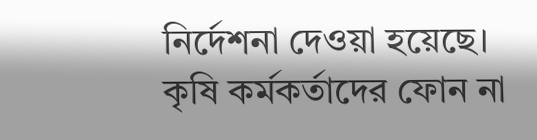নির্দেশনা দেওয়া হয়েছে। কৃষি কর্মকর্তাদের ফোন না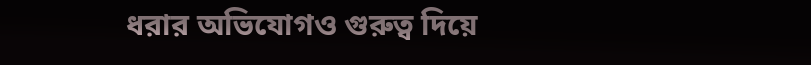ধরার অভিযোগও গুরুত্ব দিয়ে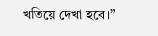খতিয়ে দেখা হবে।”